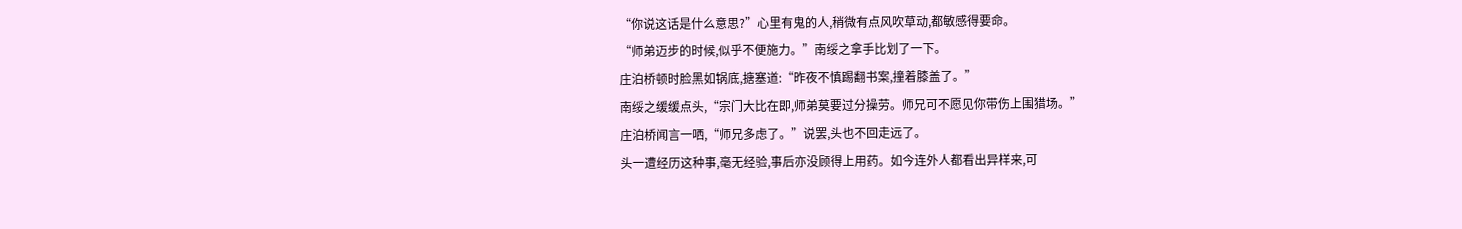“你说这话是什么意思?”心里有鬼的人,稍微有点风吹草动,都敏感得要命。
“师弟迈步的时候,似乎不便施力。”南绥之拿手比划了一下。
庄泊桥顿时脸黑如锅底,搪塞道:“昨夜不慎踢翻书案,撞着膝盖了。”
南绥之缓缓点头,“宗门大比在即,师弟莫要过分操劳。师兄可不愿见你带伤上围猎场。”
庄泊桥闻言一哂,“师兄多虑了。”说罢,头也不回走远了。
头一遭经历这种事,毫无经验,事后亦没顾得上用药。如今连外人都看出异样来,可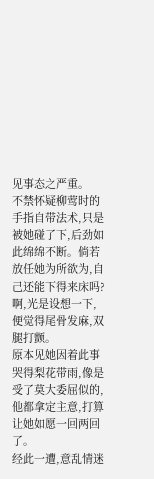见事态之严重。
不禁怀疑柳莺时的手指自带法术,只是被她碰了下,后劲如此绵绵不断。倘若放任她为所欲为,自己还能下得来床吗?
啊,光是设想一下,便觉得尾骨发麻,双腿打颤。
原本见她因着此事哭得梨花带雨,像是受了莫大委屈似的,他都拿定主意,打算让她如愿一回两回了。
经此一遭,意乱情迷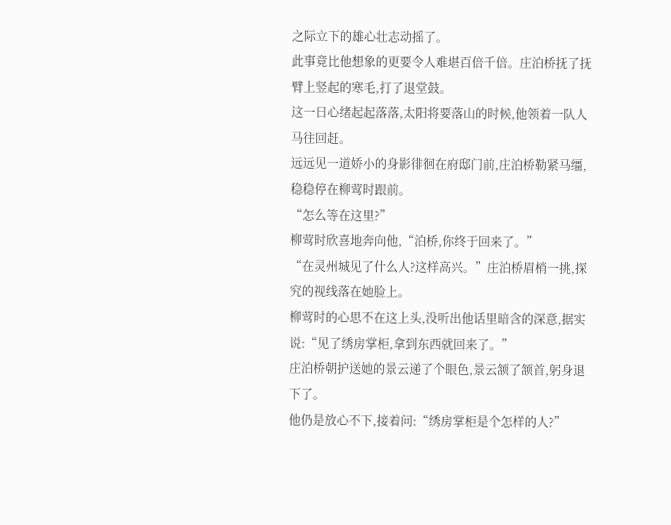之际立下的雄心壮志动摇了。
此事竟比他想象的更要令人难堪百倍千倍。庄泊桥抚了抚臂上竖起的寒毛,打了退堂鼓。
这一日心绪起起落落,太阳将要落山的时候,他领着一队人马往回赶。
远远见一道娇小的身影徘徊在府邸门前,庄泊桥勒紧马缰,稳稳停在柳莺时跟前。
“怎么等在这里?”
柳莺时欣喜地奔向他,“泊桥,你终于回来了。”
“在灵州城见了什么人?这样高兴。”庄泊桥眉梢一挑,探究的视线落在她脸上。
柳莺时的心思不在这上头,没听出他话里暗含的深意,据实说:“见了绣房掌柜,拿到东西就回来了。”
庄泊桥朝护送她的景云递了个眼色,景云颔了颔首,躬身退下了。
他仍是放心不下,接着问:“绣房掌柜是个怎样的人?”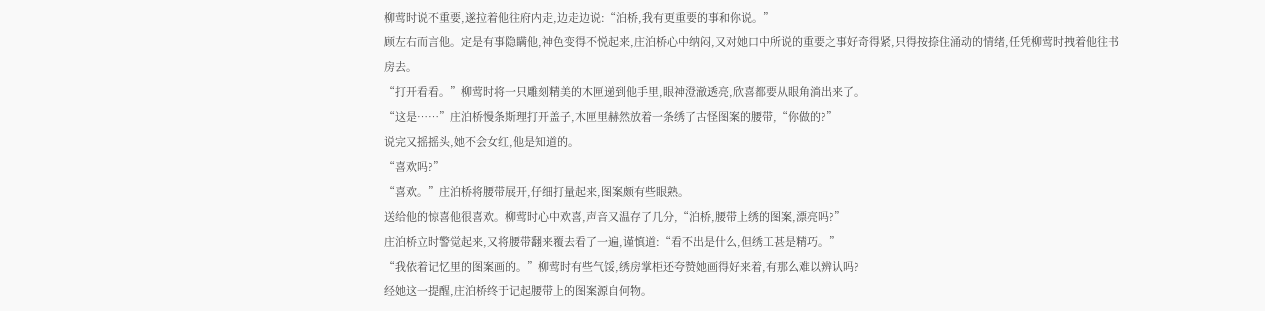柳莺时说不重要,遂拉着他往府内走,边走边说:“泊桥,我有更重要的事和你说。”
顾左右而言他。定是有事隐瞒他,神色变得不悦起来,庄泊桥心中纳闷,又对她口中所说的重要之事好奇得紧,只得按捺住涌动的情绪,任凭柳莺时拽着他往书房去。
“打开看看。”柳莺时将一只雕刻精美的木匣递到他手里,眼神澄澈透亮,欣喜都要从眼角淌出来了。
“这是……”庄泊桥慢条斯理打开盖子,木匣里赫然放着一条绣了古怪图案的腰带,“你做的?”
说完又摇摇头,她不会女红,他是知道的。
“喜欢吗?”
“喜欢。”庄泊桥将腰带展开,仔细打量起来,图案颇有些眼熟。
送给他的惊喜他很喜欢。柳莺时心中欢喜,声音又温存了几分,“泊桥,腰带上绣的图案,漂亮吗?”
庄泊桥立时警觉起来,又将腰带翻来覆去看了一遍,谨慎道:“看不出是什么,但绣工甚是精巧。”
“我依着记忆里的图案画的。”柳莺时有些气馁,绣房掌柜还夸赞她画得好来着,有那么难以辨认吗?
经她这一提醒,庄泊桥终于记起腰带上的图案源自何物。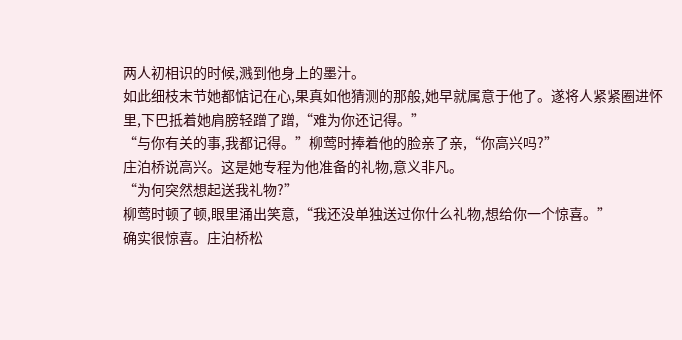两人初相识的时候,溅到他身上的墨汁。
如此细枝末节她都惦记在心,果真如他猜测的那般,她早就属意于他了。遂将人紧紧圈进怀里,下巴抵着她肩膀轻蹭了蹭,“难为你还记得。”
“与你有关的事,我都记得。”柳莺时捧着他的脸亲了亲,“你高兴吗?”
庄泊桥说高兴。这是她专程为他准备的礼物,意义非凡。
“为何突然想起送我礼物?”
柳莺时顿了顿,眼里涌出笑意,“我还没单独送过你什么礼物,想给你一个惊喜。”
确实很惊喜。庄泊桥松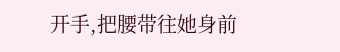开手,把腰带往她身前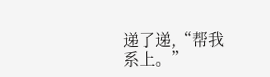递了递,“帮我系上。”